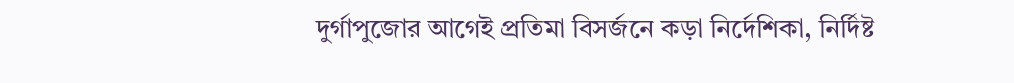দুর্গাপুজোর আগেই প্রতিমা বিসর্জনে কড়া নির্দেশিকা, নির্দিষ্ট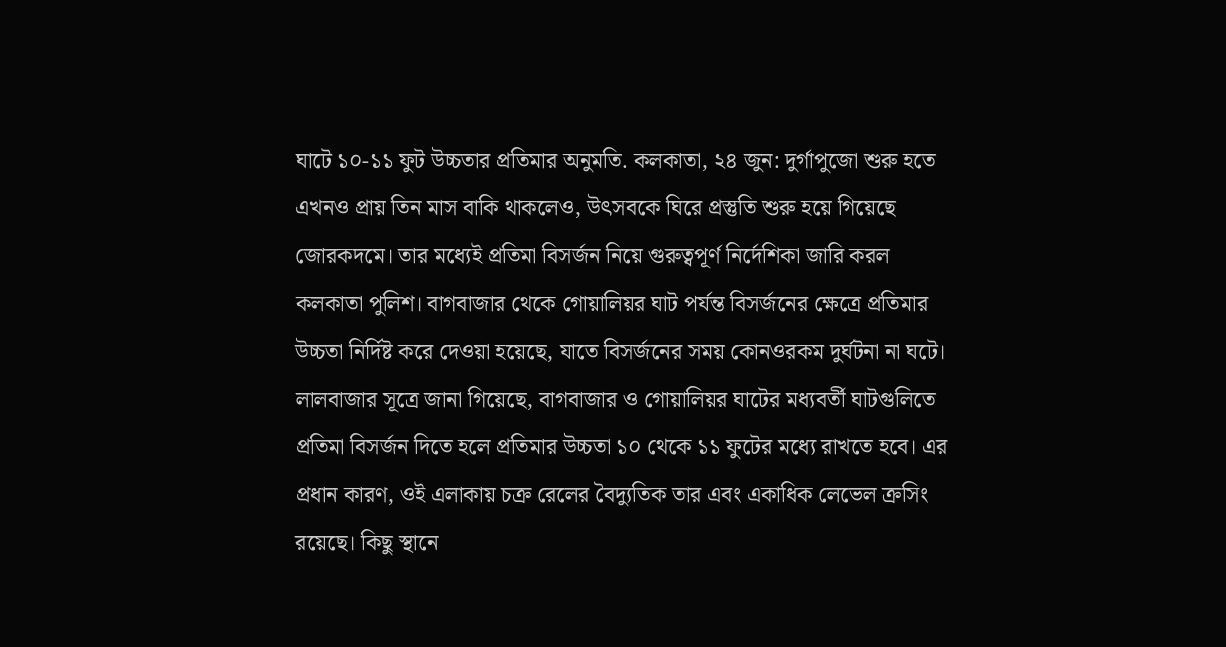ঘাটে ১০-১১ ফুট উচ্চতার প্রতিমার অনুমতি. কলকাতা, ২৪ জুন: দুর্গাপুজো শুরু হতে এখনও প্রায় তিন মাস বাকি থাকলেও, উৎসবকে ঘিরে প্রস্তুতি শুরু হয়ে গিয়েছে জোরকদমে। তার মধ্যেই প্রতিমা বিসর্জন নিয়ে গুরুত্বপূর্ণ নির্দেশিকা জারি করল কলকাতা পুলিশ। বাগবাজার থেকে গোয়ালিয়র ঘাট পর্যন্ত বিসর্জনের ক্ষেত্রে প্রতিমার উচ্চতা নির্দিষ্ট করে দেওয়া হয়েছে, যাতে বিসর্জনের সময় কোনওরকম দুর্ঘটনা না ঘটে।
লালবাজার সূত্রে জানা গিয়েছে, বাগবাজার ও গোয়ালিয়র ঘাটের মধ্যবর্তী ঘাটগুলিতে প্রতিমা বিসর্জন দিতে হলে প্রতিমার উচ্চতা ১০ থেকে ১১ ফুটের মধ্যে রাখতে হবে। এর প্রধান কারণ, ওই এলাকায় চক্র রেলের বৈদ্যুতিক তার এবং একাধিক লেভেল ক্রসিং রয়েছে। কিছু স্থানে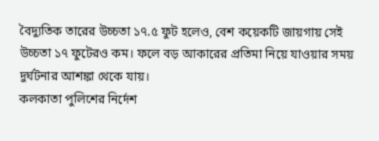বৈদ্যুতিক তারের উচ্চতা ১৭.৫ ফুট হলেও, বেশ কয়েকটি জায়গায় সেই উচ্চতা ১৭ ফুটেরও কম। ফলে বড় আকারের প্রতিমা নিয়ে যাওয়ার সময় দুর্ঘটনার আশঙ্কা থেকে যায়।
কলকাতা পুলিশের নির্দেশ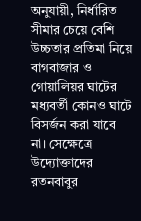অনুযায়ী, নির্ধারিত সীমার চেয়ে বেশি উচ্চতার প্রতিমা নিয়ে বাগবাজার ও গোয়ালিয়র ঘাটের মধ্যবর্তী কোনও ঘাটে বিসর্জন করা যাবে না। সেক্ষেত্রে উদ্যোক্তাদের রতনবাবুর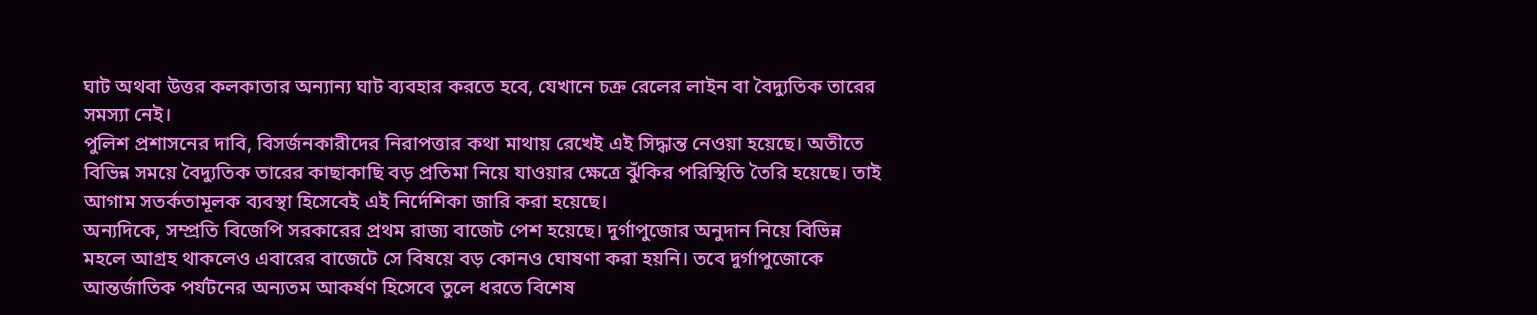ঘাট অথবা উত্তর কলকাতার অন্যান্য ঘাট ব্যবহার করতে হবে, যেখানে চক্র রেলের লাইন বা বৈদ্যুতিক তারের সমস্যা নেই।
পুলিশ প্রশাসনের দাবি, বিসর্জনকারীদের নিরাপত্তার কথা মাথায় রেখেই এই সিদ্ধান্ত নেওয়া হয়েছে। অতীতে বিভিন্ন সময়ে বৈদ্যুতিক তারের কাছাকাছি বড় প্রতিমা নিয়ে যাওয়ার ক্ষেত্রে ঝুঁকির পরিস্থিতি তৈরি হয়েছে। তাই আগাম সতর্কতামূলক ব্যবস্থা হিসেবেই এই নির্দেশিকা জারি করা হয়েছে।
অন্যদিকে, সম্প্রতি বিজেপি সরকারের প্রথম রাজ্য বাজেট পেশ হয়েছে। দুর্গাপুজোর অনুদান নিয়ে বিভিন্ন মহলে আগ্রহ থাকলেও এবারের বাজেটে সে বিষয়ে বড় কোনও ঘোষণা করা হয়নি। তবে দুর্গাপুজোকে আন্তর্জাতিক পর্যটনের অন্যতম আকর্ষণ হিসেবে তুলে ধরতে বিশেষ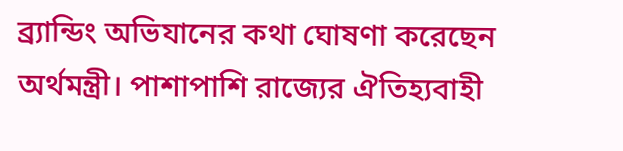ব্র্যান্ডিং অভিযানের কথা ঘোষণা করেছেন অর্থমন্ত্রী। পাশাপাশি রাজ্যের ঐতিহ্যবাহী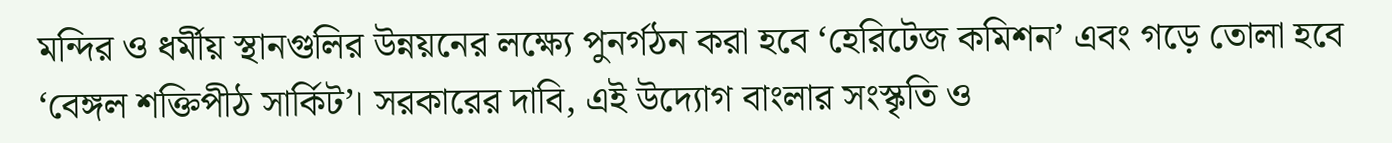মন্দির ও ধর্মীয় স্থানগুলির উন্নয়নের লক্ষ্যে পুনর্গঠন করা হবে ‘হেরিটেজ কমিশন’ এবং গড়ে তোলা হবে ‘বেঙ্গল শক্তিপীঠ সার্কিট’। সরকারের দাবি, এই উদ্যোগ বাংলার সংস্কৃতি ও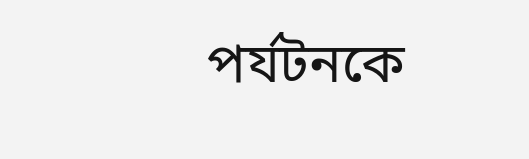পর্যটনকে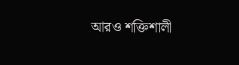আরও শক্তিশালী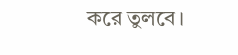করে তুলবে।